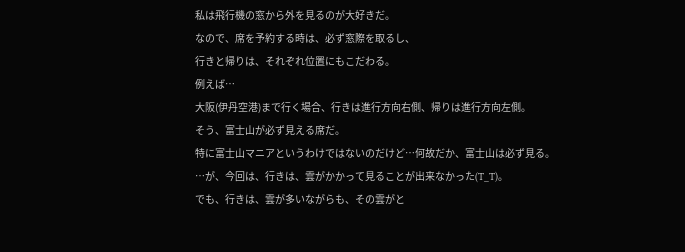私は飛行機の窓から外を見るのが大好きだ。
なので、席を予約する時は、必ず窓際を取るし、
行きと帰りは、それぞれ位置にもこだわる。
例えば…
大阪(伊丹空港)まで行く場合、行きは進行方向右側、帰りは進行方向左側。
そう、富士山が必ず見える席だ。
特に富士山マニアというわけではないのだけど…何故だか、富士山は必ず見る。
…が、今回は、行きは、雲がかかって見ることが出来なかった(T_T)。
でも、行きは、雲が多いながらも、その雲がと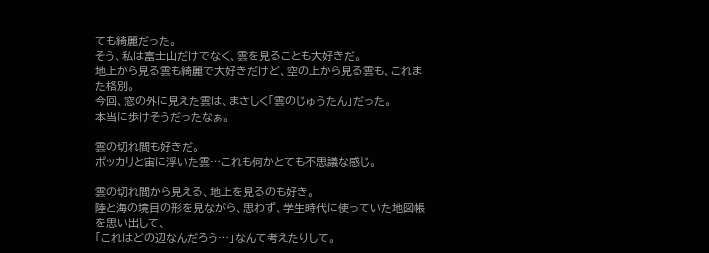ても綺麗だった。
そう、私は富士山だけでなく、雲を見ることも大好きだ。
地上から見る雲も綺麗で大好きだけど、空の上から見る雲も、これまた格別。
今回、窓の外に見えた雲は、まさしく「雲のじゅうたん」だった。
本当に歩けそうだったなぁ。

雲の切れ間も好きだ。
ポッカリと宙に浮いた雲…これも何かとても不思議な感じ。

雲の切れ間から見える、地上を見るのも好き。
陸と海の境目の形を見ながら、思わず、学生時代に使っていた地図帳を思い出して、
「これはどの辺なんだろう…」なんて考えたりして。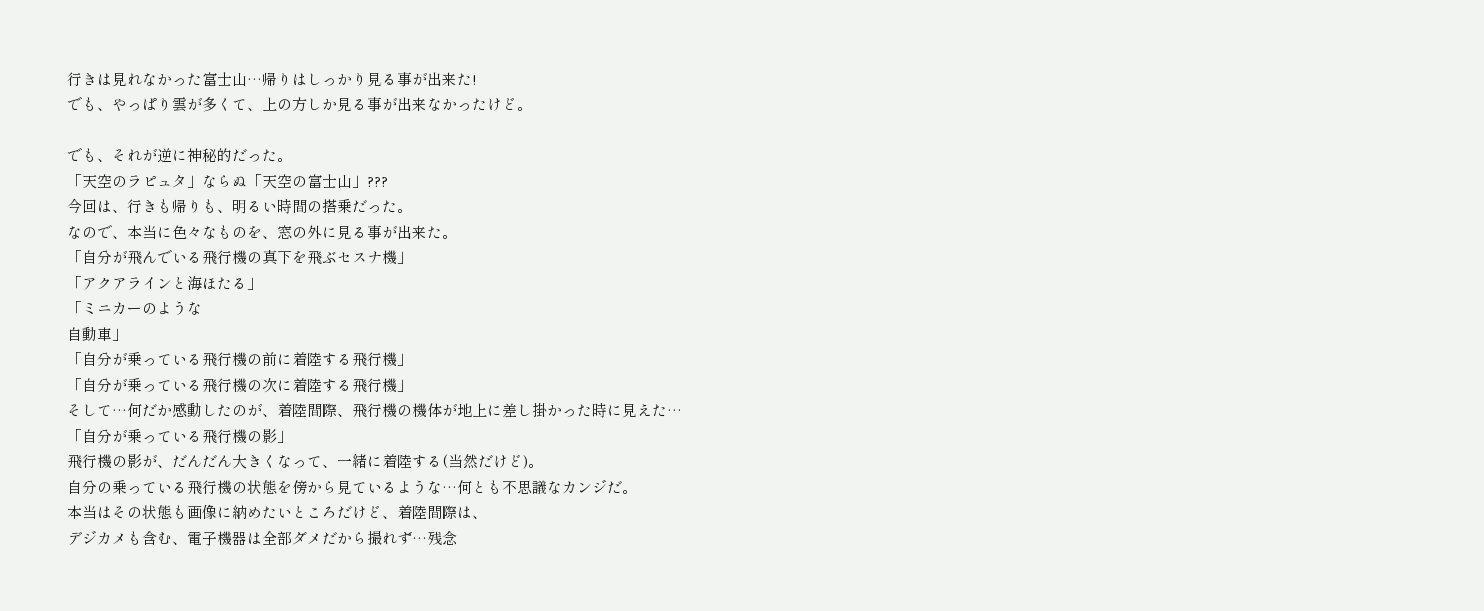行きは見れなかった富士山…帰りはしっかり見る事が出来た!
でも、やっぱり雲が多くて、上の方しか見る事が出来なかったけど。

でも、それが逆に神秘的だった。
「天空のラピュタ」ならぬ「天空の富士山」???
今回は、行きも帰りも、明るい時間の搭乗だった。
なので、本当に色々なものを、窓の外に見る事が出来た。
「自分が飛んでいる飛行機の真下を飛ぶセスナ機」
「アクアラインと海ほたる」
「ミニカーのような
自動車」
「自分が乗っている飛行機の前に着陸する飛行機」
「自分が乗っている飛行機の次に着陸する飛行機」
そして…何だか感動したのが、着陸間際、飛行機の機体が地上に差し掛かった時に見えた…
「自分が乗っている飛行機の影」
飛行機の影が、だんだん大きくなって、一緒に着陸する(当然だけど)。
自分の乗っている飛行機の状態を傍から見ているような…何とも不思議なカンジだ。
本当はその状態も画像に納めたいところだけど、着陸間際は、
デジカメも含む、電子機器は全部ダメだから撮れず…残念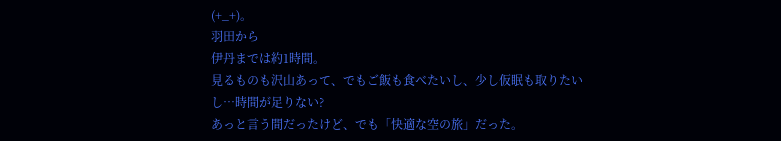(+_+)。
羽田から
伊丹までは約1時間。
見るものも沢山あって、でもご飯も食べたいし、少し仮眠も取りたいし…時間が足りない?
あっと言う間だったけど、でも「快適な空の旅」だった。